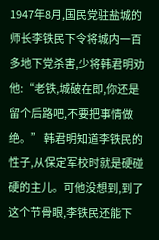1947年8月,国民党驻盐城的师长李铁民下令将城内一百多地下党杀害,少将韩君明劝他:“老铁,城破在即,你还是留个后路吧,不要把事情做绝。” 韩君明知道李铁民的性子,从保定军校时就是硬碰硬的主儿。可他没想到,到了这个节骨眼,李铁民还能下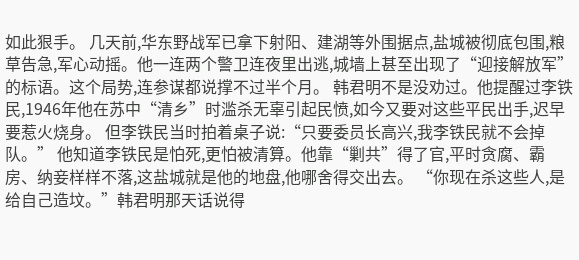如此狠手。 几天前,华东野战军已拿下射阳、建湖等外围据点,盐城被彻底包围,粮草告急,军心动摇。他一连两个警卫连夜里出逃,城墙上甚至出现了“迎接解放军”的标语。这个局势,连参谋都说撑不过半个月。 韩君明不是没劝过。他提醒过李铁民,1946年他在苏中“清乡”时滥杀无辜引起民愤,如今又要对这些平民出手,迟早要惹火烧身。 但李铁民当时拍着桌子说:“只要委员长高兴,我李铁民就不会掉队。” 他知道李铁民是怕死,更怕被清算。他靠“剿共”得了官,平时贪腐、霸房、纳妾样样不落,这盐城就是他的地盘,他哪舍得交出去。 “你现在杀这些人,是给自己造坟。”韩君明那天话说得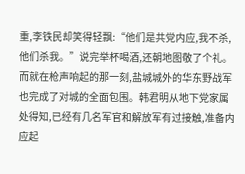重,李铁民却笑得轻飘:“他们是共党内应,我不杀,他们杀我。”说完举杯喝酒,还朝地图敬了个礼。 而就在枪声响起的那一刻,盐城城外的华东野战军也完成了对城的全面包围。韩君明从地下党家属处得知,已经有几名军官和解放军有过接触,准备内应起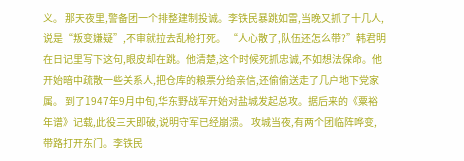义。 那天夜里,警备团一个排整建制投诚。李铁民暴跳如雷,当晚又抓了十几人,说是“叛变嫌疑”,不审就拉去乱枪打死。 “人心散了,队伍还怎么带?”韩君明在日记里写下这句,眼皮却在跳。他清楚,这个时候死抓忠诚,不如想法保命。他开始暗中疏散一些关系人,把仓库的粮票分给亲信,还偷偷送走了几户地下党家属。 到了1947年9月中旬,华东野战军开始对盐城发起总攻。据后来的《粟裕年谱》记载,此役三天即破,说明守军已经崩溃。 攻城当夜,有两个团临阵哗变,带路打开东门。李铁民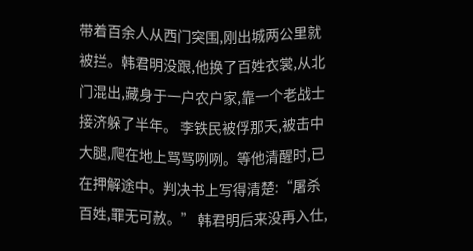带着百余人从西门突围,刚出城两公里就被拦。韩君明没跟,他换了百姓衣裳,从北门混出,藏身于一户农户家,靠一个老战士接济躲了半年。 李铁民被俘那天,被击中大腿,爬在地上骂骂咧咧。等他清醒时,已在押解途中。判决书上写得清楚:“屠杀百姓,罪无可赦。” 韩君明后来没再入仕,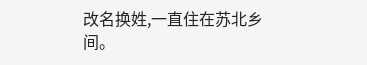改名换姓,一直住在苏北乡间。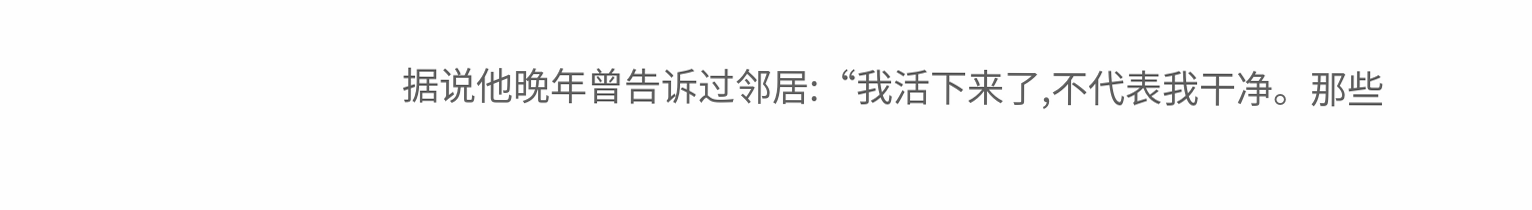据说他晚年曾告诉过邻居:“我活下来了,不代表我干净。那些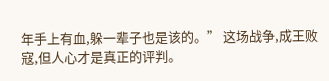年手上有血,躲一辈子也是该的。” 这场战争,成王败寇,但人心才是真正的评判。